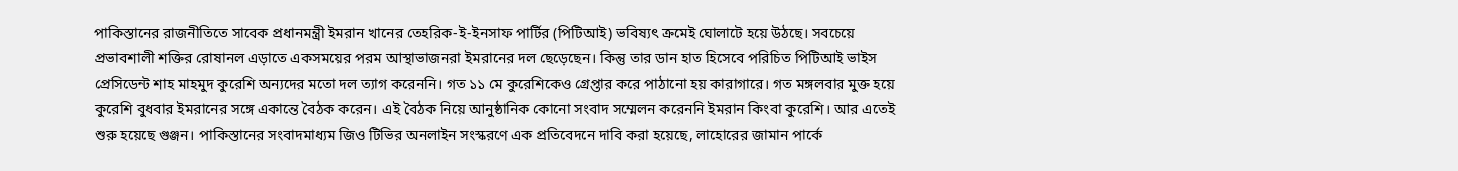পাকিস্তানের রাজনীতিতে সাবেক প্রধানমন্ত্রী ইমরান খানের তেহরিক-ই-ইনসাফ পার্টির (পিটিআই) ভবিষ্যৎ ক্রমেই ঘোলাটে হয়ে উঠছে। সবচেয়ে প্রভাবশালী শক্তির রোষানল এড়াতে একসময়ের পরম আস্থাভাজনরা ইমরানের দল ছেড়েছেন। কিন্তু তার ডান হাত হিসেবে পরিচিত পিটিআই ভাইস প্রেসিডেন্ট শাহ মাহমুদ কুরেশি অন্যদের মতো দল ত্যাগ করেননি। গত ১১ মে কুরেশিকেও গ্রেপ্তার করে পাঠানো হয় কারাগারে। গত মঙ্গলবার মুক্ত হয়ে কুরেশি বুধবার ইমরানের সঙ্গে একান্তে বৈঠক করেন। এই বৈঠক নিয়ে আনুষ্ঠানিক কোনো সংবাদ সম্মেলন করেননি ইমরান কিংবা কুরেশি। আর এতেই শুরু হয়েছে গুঞ্জন। পাকিস্তানের সংবাদমাধ্যম জিও টিভির অনলাইন সংস্করণে এক প্রতিবেদনে দাবি করা হয়েছে, লাহোরের জামান পার্কে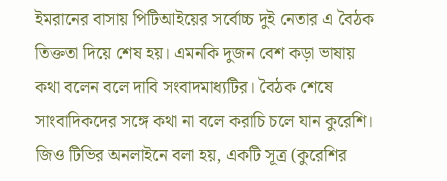ইমরানের বাসায় পিটিআইয়ের সর্বোচ্চ দুই নেতার এ বৈঠক তিক্ততা দিয়ে শেষ হয়। এমনকি দুজন বেশ কড়া ভাষায় কথা বলেন বলে দাবি সংবাদমাধ্যটির। বৈঠক শেষে সাংবাদিকদের সঙ্গে কথা না বলে করাচি চলে যান কুরেশি।
জিও টিভির অনলাইনে বলা হয়, একটি সূত্র (কুরেশির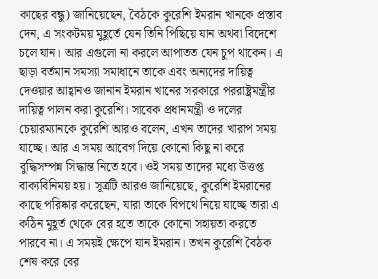কাছের বন্ধু) জানিয়েছেন, বৈঠকে কুরেশি ইমরান খানকে প্রস্তাব দেন, এ সংকটময় মুহূর্তে যেন তিনি পিছিয়ে যান অথবা বিদেশে চলে যান। আর এগুলো না করলে আপাতত যেন চুপ থাকেন। এ ছাড়া বর্তমান সমস্যা সমাধানে তাকে এবং অন্যদের দায়িত্ব দেওয়ার আহ্বানও জানান ইমরান খানের সরকারে পররাষ্ট্রমন্ত্রীর দায়িত্ব পালন করা কুরেশি। সাবেক প্রধানমন্ত্রী ও দলের চেয়ারম্যানকে কুরেশি আরও বলেন, এখন তাদের খারাপ সময় যাচ্ছে। আর এ সময় আবেগ দিয়ে কোনো কিছু না করে বুদ্ধিসম্পন্ন সিদ্ধান্ত নিতে হবে। ওই সময় তাদের মধ্যে উত্তপ্ত বাক্যবিনিময় হয়। সূত্রটি আরও জানিয়েছে, কুরেশি ইমরানের কাছে পরিষ্কার করেছেন, যারা তাকে বিপথে নিয়ে যাচ্ছে তারা এ কঠিন মুহূর্ত থেকে বের হতে তাকে কোনো সহায়তা করতে পারবে না। এ সময়ই ক্ষেপে যান ইমরান। তখন কুরেশি বৈঠক শেষ করে বের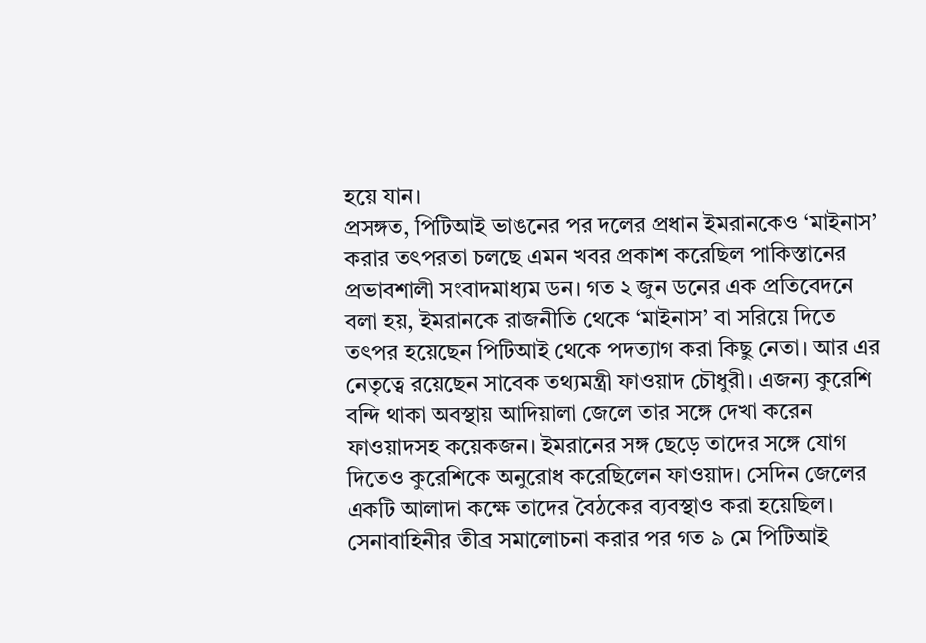হয়ে যান।
প্রসঙ্গত, পিটিআই ভাঙনের পর দলের প্রধান ইমরানকেও ‘মাইনাস’ করার তৎপরতা চলছে এমন খবর প্রকাশ করেছিল পাকিস্তানের প্রভাবশালী সংবাদমাধ্যম ডন। গত ২ জুন ডনের এক প্রতিবেদনে বলা হয়, ইমরানকে রাজনীতি থেকে ‘মাইনাস’ বা সরিয়ে দিতে তৎপর হয়েছেন পিটিআই থেকে পদত্যাগ করা কিছু নেতা। আর এর নেতৃত্বে রয়েছেন সাবেক তথ্যমন্ত্রী ফাওয়াদ চৌধুরী। এজন্য কুরেশি বন্দি থাকা অবস্থায় আদিয়ালা জেলে তার সঙ্গে দেখা করেন ফাওয়াদসহ কয়েকজন। ইমরানের সঙ্গ ছেড়ে তাদের সঙ্গে যোগ দিতেও কুরেশিকে অনুরোধ করেছিলেন ফাওয়াদ। সেদিন জেলের একটি আলাদা কক্ষে তাদের বৈঠকের ব্যবস্থাও করা হয়েছিল।
সেনাবাহিনীর তীব্র সমালোচনা করার পর গত ৯ মে পিটিআই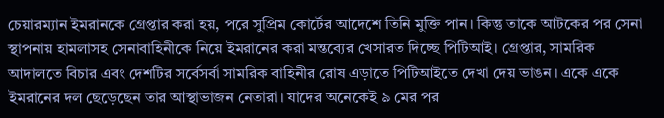চেয়ারম্যান ইমরানকে গ্রেপ্তার করা হয়, পরে সুপ্রিম কোর্টের আদেশে তিনি মুক্তি পান। কিন্তু তাকে আটকের পর সেনা স্থাপনায় হামলাসহ সেনাবাহিনীকে নিয়ে ইমরানের করা মন্তব্যের খেসারত দিচ্ছে পিটিআই। গ্রেপ্তার, সামরিক আদালতে বিচার এবং দেশটির সর্বেসর্বা সামরিক বাহিনীর রোষ এড়াতে পিটিআইতে দেখা দেয় ভাঙন। একে একে ইমরানের দল ছেড়েছেন তার আস্থাভাজন নেতারা। যাদের অনেকেই ৯ মের পর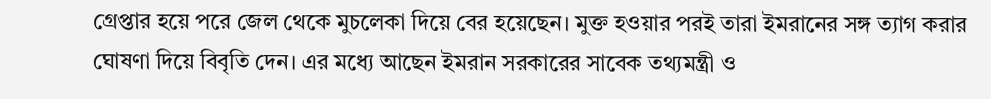গ্রেপ্তার হয়ে পরে জেল থেকে মুচলেকা দিয়ে বের হয়েছেন। মুক্ত হওয়ার পরই তারা ইমরানের সঙ্গ ত্যাগ করার ঘোষণা দিয়ে বিবৃতি দেন। এর মধ্যে আছেন ইমরান সরকারের সাবেক তথ্যমন্ত্রী ও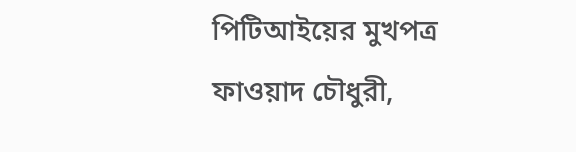পিটিআইয়ের মুখপত্র ফাওয়াদ চৌধুরী,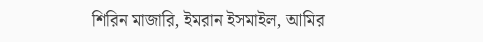শিরিন মাজারি, ইমরান ইসমাইল, আমির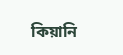কিয়ানি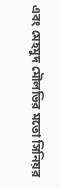এবং মেহমুদ মৌলভির মতো সিনিয়র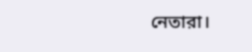নেতারা।